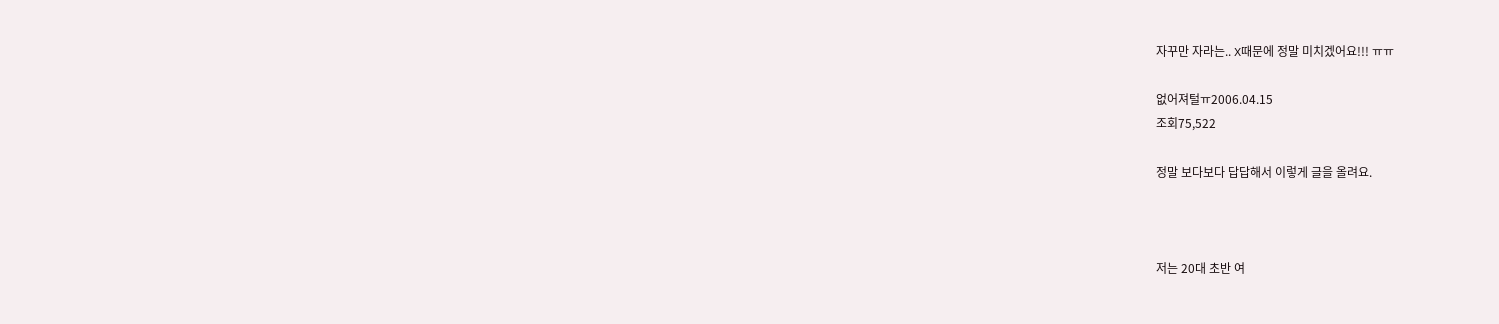자꾸만 자라는.. X때문에 정말 미치겠어요!!! ㅠㅠ

없어져털ㅠ2006.04.15
조회75,522

정말 보다보다 답답해서 이렇게 글을 올려요.



저는 20대 초반 여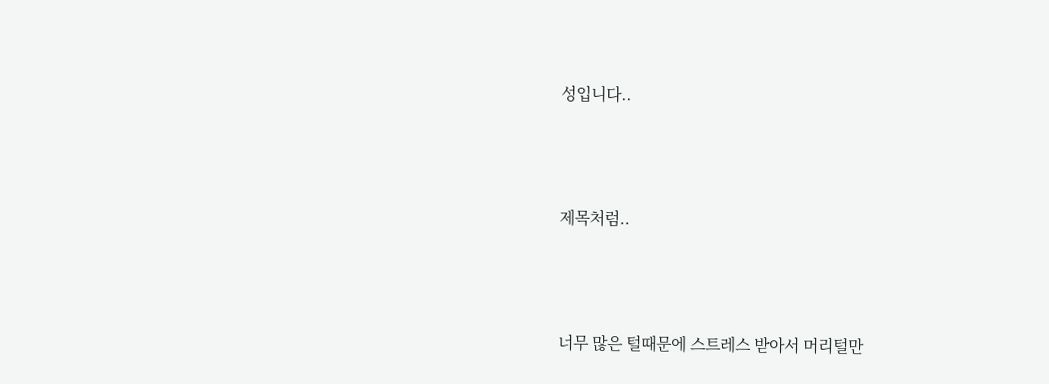성입니다..



제목처럼..



너무 많은 털때문에 스트레스 받아서 머리털만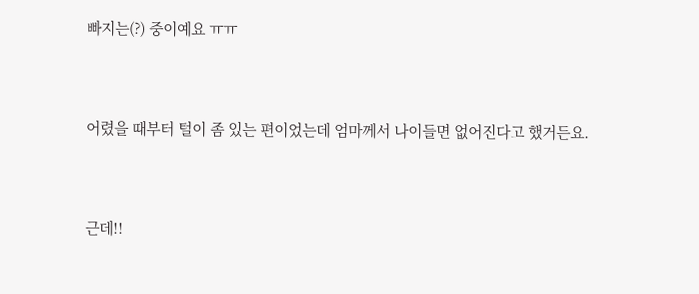빠지는(?) 중이예요 ㅠㅠ



어렸을 때부터 털이 좀 있는 편이었는데 엄마께서 나이들면 없어진다고 했거든요.



근데!!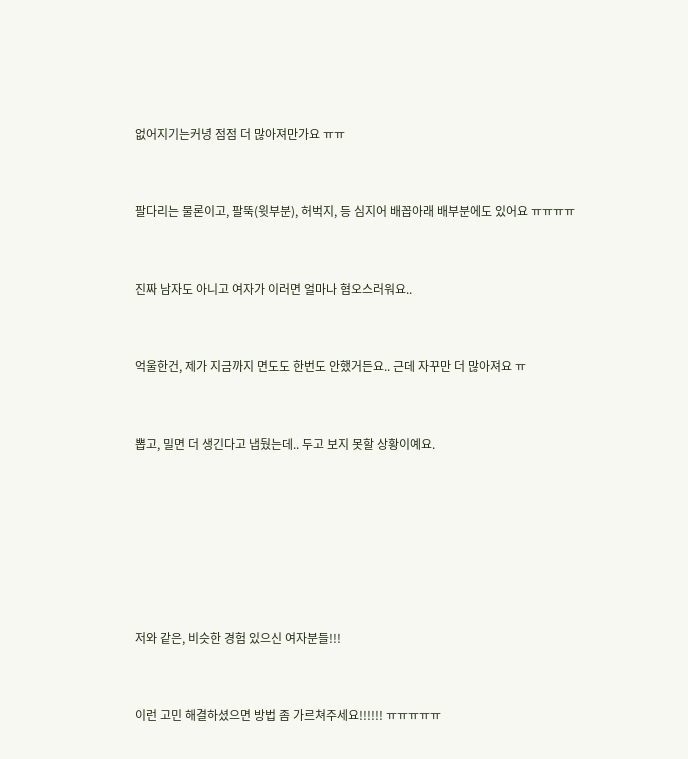없어지기는커녕 점점 더 많아져만가요 ㅠㅠ



팔다리는 물론이고, 팔뚝(윗부분), 허벅지, 등 심지어 배꼽아래 배부분에도 있어요 ㅠㅠㅠㅠ



진짜 남자도 아니고 여자가 이러면 얼마나 혐오스러워요..



억울한건, 제가 지금까지 면도도 한번도 안했거든요.. 근데 자꾸만 더 많아져요 ㅠ



뽑고, 밀면 더 생긴다고 냅뒀는데.. 두고 보지 못할 상황이예요.









저와 같은, 비슷한 경험 있으신 여자분들!!!



이런 고민 해결하셨으면 방법 좀 가르쳐주세요!!!!!! ㅠㅠㅠㅠㅠ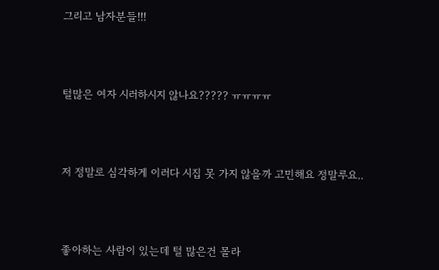그리고 남자분들!!!



털많은 여자 시러하시지 않나요????? ㅠㅠㅠㅠ



저 정말로 심각하게 이러다 시집 못 가지 않을까 고민해요 정말루요..



좋아하는 사람이 있는데 털 많은건 몰라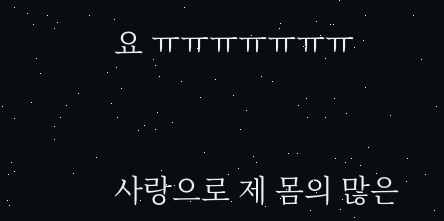요 ㅠㅠㅠㅠㅠㅠㅠ



사랑으로 제 몸의 많은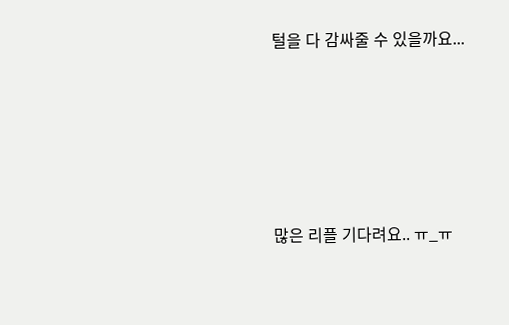털을 다 감싸줄 수 있을까요...







많은 리플 기다려요.. ㅠ_ㅠ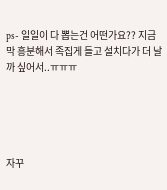ps- 일일이 다 뽑는건 어떤가요?? 지금 막 흥분해서 족집게 들고 설치다가 더 날까 싶어서..ㅠㅠㅠ





자꾸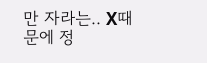만 자라는.. X때문에 정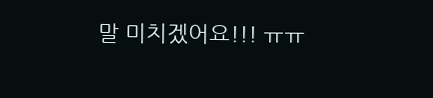말 미치겠어요!!! ㅠㅠ